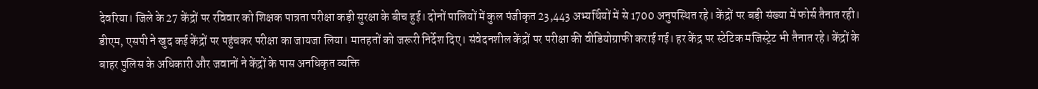देवरिया। जिले के 27 केंद्रों पर रविवार को शिक्षक पात्रता परीक्षा कड़ी सुरक्षा के बीच हुई। दोनों पालियों में कुल पंजीकृत 23,443 अभ्यर्थियों में से 1700 अनुपस्थित रहे। केंद्रों पर बड़ी संख्या में फोर्स तैनात रही। डीएम, एसपी ने खुद कई केंद्रों पर पहुंचकर परीक्षा का जायजा लिया। मातहतों को जरूरी निर्देश दिए। संवेदनशील केंद्रों पर परीक्षा की वीडियोग्राफी कराई गई। हर केंद्र पर स्टेटिक मजिस्ट्रेट भी तैनात रहे। केंद्रों के बाहर पुलिस के अधिकारी और जवानों ने केंद्रों के पास अनधिकृत व्यक्ति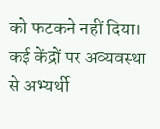को फटकने नहीं दिया। कई केंद्रों पर अव्यवस्था से अभ्यर्थी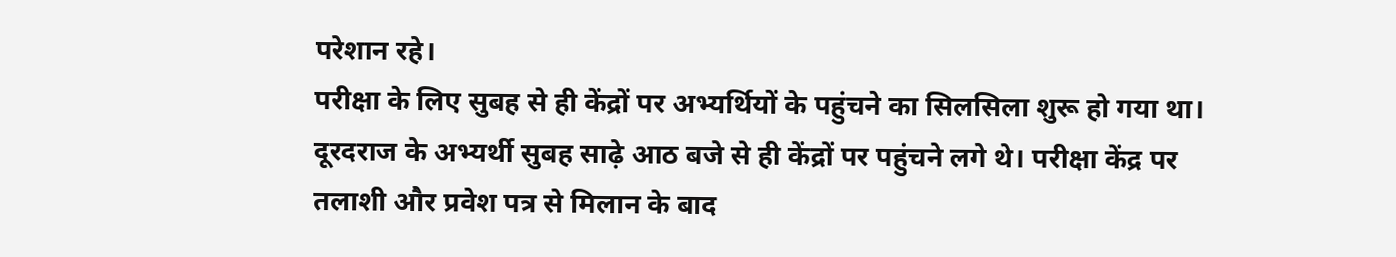परेशान रहे।
परीक्षा के लिए सुबह से ही केंद्रों पर अभ्यर्थियों के पहुंचने का सिलसिला शुरू हो गया था। दूरदराज के अभ्यर्थी सुबह साढ़े आठ बजे से ही केंद्रों पर पहुंचने लगे थे। परीक्षा केंद्र पर तलाशी और प्रवेश पत्र से मिलान के बाद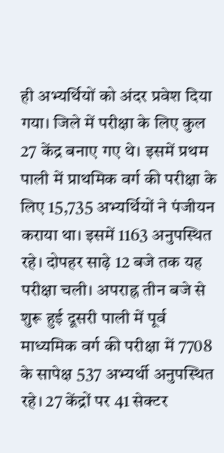ही अभ्यर्थियों को अंदर प्रवेश दिया गया। जिले में परीक्षा के लिए कुल 27 केंद्र बनाए गए थे। इसमें प्रथम पाली में प्राथमिक वर्ग की परीक्षा के लिए 15,735 अभ्यर्थियों ने पंजीयन कराया था। इसमें 1163 अनुपस्थित रहे। दोपहर साढ़े 12 बजे तक यह परीक्षा चली। अपराह्न तीन बजे से शुरू हुई दूसरी पाली में पूर्व माध्यमिक वर्ग की परीक्षा में 7708 के सापेक्ष 537 अभ्यर्थी अनुपस्थित रहे। 27 केंद्रों पर 41 सेक्टर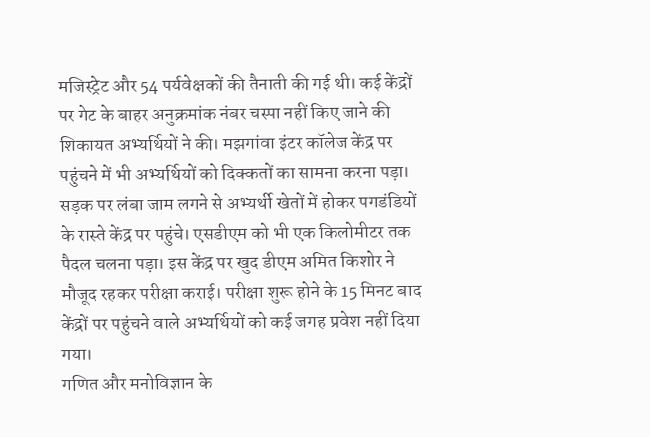मजिस्ट्रेट और 54 पर्यवेक्षकों की तैनाती की गई थी। कई केंद्रों पर गेट के बाहर अनुक्रमांक नंबर चस्पा नहीं किए जाने की शिकायत अभ्यर्थियों ने की। मझगांवा इंटर कॉलेज केंद्र पर पहुंचने में भी अभ्यर्थियों को दिक्कतों का सामना करना पड़ा। सड़क पर लंबा जाम लगने से अभ्यर्थी खेतों में होकर पगडंडियों के रास्ते केंद्र पर पहुंचे। एसडीएम को भी एक किलोमीटर तक पैदल चलना पड़ा। इस केंद्र पर खुद डीएम अमित किशोर ने मौजूद रहकर परीक्षा कराई। परीक्षा शुरू होने के 15 मिनट बाद केंद्रों पर पहुंचने वाले अभ्यर्थियों को कई जगह प्रवेश नहीं दिया गया।
गणित और मनोविज्ञान के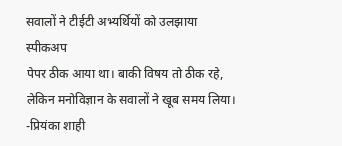सवालों ने टीईटी अभ्यर्थियों को उलझाया
स्पीकअप
पेपर ठीक आया था। बाकी विषय तो ठीक रहे, लेकिन मनोविज्ञान के सवालों ने खूब समय लिया।
-प्रियंका शाही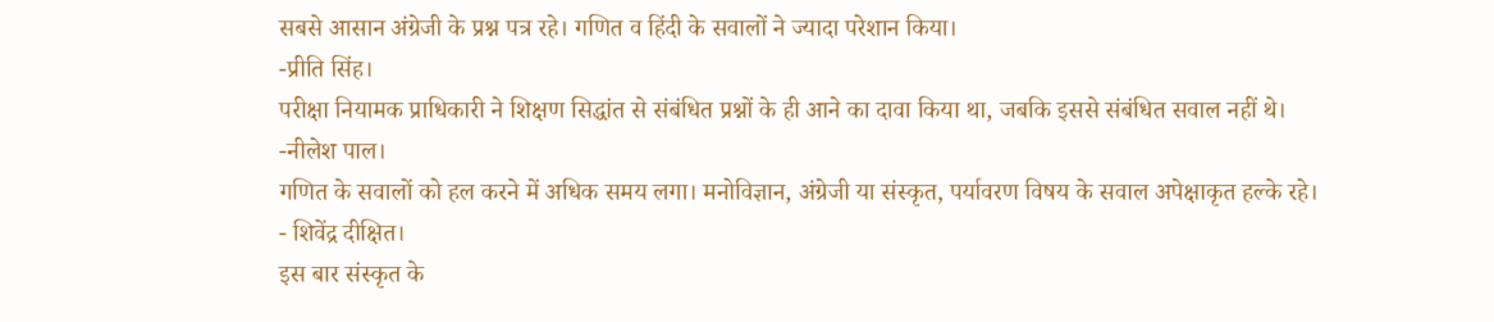सबसे आसान अंग्रेजी के प्रश्न पत्र रहे। गणित व हिंदी के सवालों ने ज्यादा परेशान किया।
-प्रीति सिंह।
परीक्षा नियामक प्राधिकारी ने शिक्षण सिद्धांत से संबंधित प्रश्नों के ही आने का दावा किया था, जबकि इससे संबंधित सवाल नहीं थे।
-नीलेश पाल।
गणित के सवालों को हल करने में अधिक समय लगा। मनोविज्ञान, अंग्रेजी या संस्कृत, पर्यावरण विषय के सवाल अपेक्षाकृत हल्के रहे।
- शिवेंद्र दीक्षित।
इस बार संस्कृत के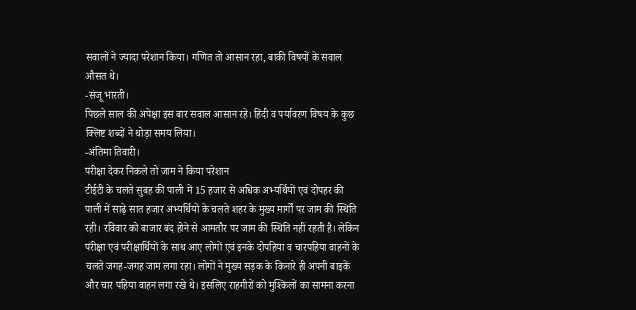सवालों ने ज्यादा परेशान किया। गणित तो आसान रहा, बाकी विषयों के सवाल औसत थे।
-संजू भारती।
पिछले साल की अपेक्षा इस बार सवाल आसान रहे। हिंदी व पर्यावरण विषय के कुछ क्लिष्ट शब्दों ने थोड़ा समय लिया।
-अंतिमा तिवारी।
परीक्षा देकर निकले तो जाम ने किया परेशान
टीईटी के चलते सुबह की पाली में 15 हजार से अधिक अभ्यर्थियों एवं दोपहर की पाली में साढ़े सात हजार अभ्यर्थियों के चलते शहर के मुख्य मार्गों पर जाम की स्थिति रही। रविवार को बाजार बंद होने से आमतौर पर जाम की स्थिति नहीं रहती है। लेकिन परीक्षा एवं परीक्षार्थियों के साथ आए लोगों एवं इनके दोपहिया व चारपहिया वाहनों के चलते जगह-जगह जाम लगा रहा। लोगों ने मुख्य सड़क के किनारे ही अपनी बाइकें और चार पहिया वाहन लगा रखे थे। इसलिए राहगीरों को मुश्किलों का सामना करना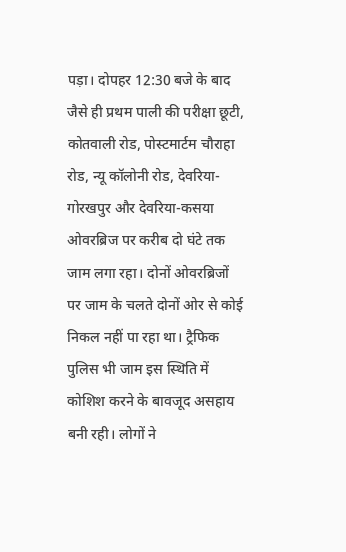पड़ा। दोपहर 12:30 बजे के बाद जैसे ही प्रथम पाली की परीक्षा छूटी, कोतवाली रोड, पोस्टमार्टम चौराहा रोड, न्यू कॉलोनी रोड, देवरिया-गोरखपुर और देवरिया-कसया ओवरब्रिज पर करीब दो घंटे तक जाम लगा रहा। दोनों ओवरब्रिजों पर जाम के चलते दोनों ओर से कोई निकल नहीं पा रहा था। ट्रैफिक पुलिस भी जाम इस स्थिति में कोशिश करने के बावजूद असहाय बनी रही। लोगों ने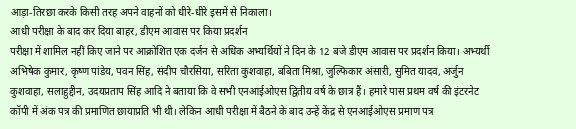आड़ा-तिरछा करके किसी तरह अपने वाहनों को धीरे-धीरे इसमें से निकाला।
आधी परीक्षा के बाद कर दिया बाहर, डीएम आवास पर किया प्रदर्शन
परीक्षा में शामिल नहीं किए जाने पर आक्रोशित एक दर्जन से अधिक अभ्यर्थियों ने दिन के 12 बजे डीएम आवास पर प्रदर्शन किया। अभ्यर्थी अभिषेक कुमार, कृष्ण पांडेय, पवन सिंह, संदीप चौरसिया, सरिता कुशवाहा, बबिता मिश्रा, जुल्फिकार अंसारी, सुमित यादव, अर्जुन कुशवाहा, सलाहुद्दीन, उदयप्रताप सिंह आदि ने बताया कि वे सभी एनआईओएस द्वितीय वर्ष के छात्र हैं। हमारे पास प्रथम वर्ष की इंटरनेट कॉपी में अंक पत्र की प्रमाणित छायाप्रति भी थी। लेकिन आधी परीक्षा में बैठने के बाद उन्हें केंद्र से एनआईओएस प्रमाण पत्र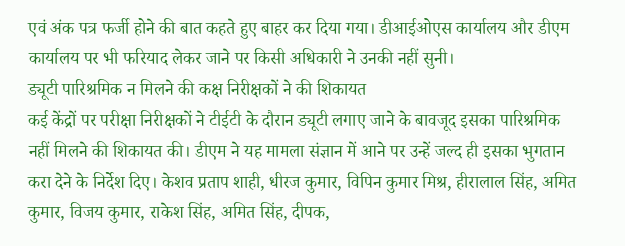एवं अंक पत्र फर्जी होने की बात कहते हुए बाहर कर दिया गया। डीआईओएस कार्यालय और डीएम कार्यालय पर भी फरियाद लेकर जाने पर किसी अधिकारी ने उनकी नहीं सुनी।
ड्यूटी पारिश्रमिक न मिलने की कक्ष निरीक्षकों ने की शिकायत
कई केंद्रों पर परीक्षा निरीक्षकों ने टीईटी के दौरान ड्यूटी लगाए जाने के बावजूद इसका पारिश्रमिक नहीं मिलने की शिकायत की। डीएम ने यह मामला संज्ञान में आने पर उन्हें जल्द ही इसका भुगतान करा देने के निर्देश दिए। केशव प्रताप शाही, धीरज कुमार, विपिन कुमार मिश्र, हीरालाल सिंह, अमित कुमार, विजय कुमार, राकेश सिंह, अमित सिंह, दीपक,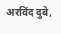अरविंद दुबे,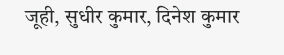जूही, सुधीर कुमार, दिनेश कुमार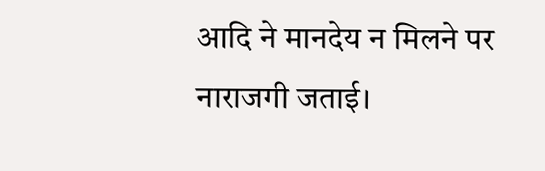आदि ने मानदेय न मिलने पर नाराजगी जताई।